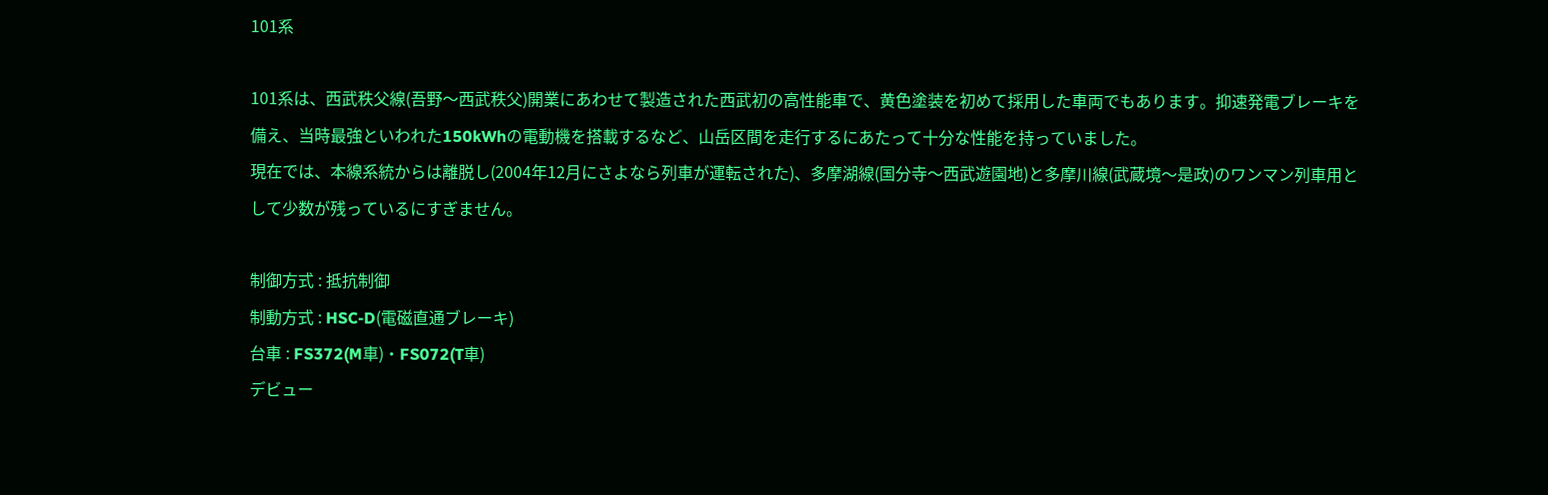101系

101系は、西武秩父線(吾野〜西武秩父)開業にあわせて製造された西武初の高性能車で、黄色塗装を初めて採用した車両でもあります。抑速発電ブレーキを備え、当時最強といわれた150kWhの電動機を搭載するなど、山岳区間を走行するにあたって十分な性能を持っていました。
現在では、本線系統からは離脱し(2004年12月にさよなら列車が運転された)、多摩湖線(国分寺〜西武遊園地)と多摩川線(武蔵境〜是政)のワンマン列車用として少数が残っているにすぎません。

制御方式 : 抵抗制御
制動方式 : HSC-D(電磁直通ブレーキ)
台車 : FS372(M車)・FS072(T車)
デビュー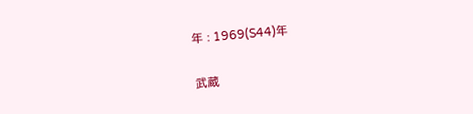年 : 1969(S44)年


武蔵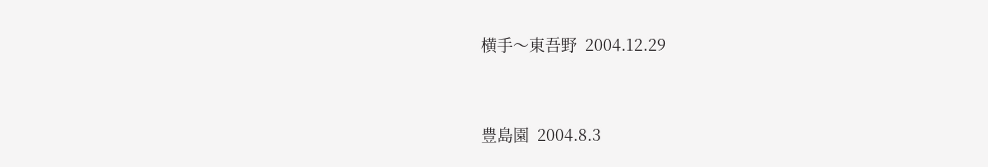横手〜東吾野  2004.12.29


豊島園  2004.8.3